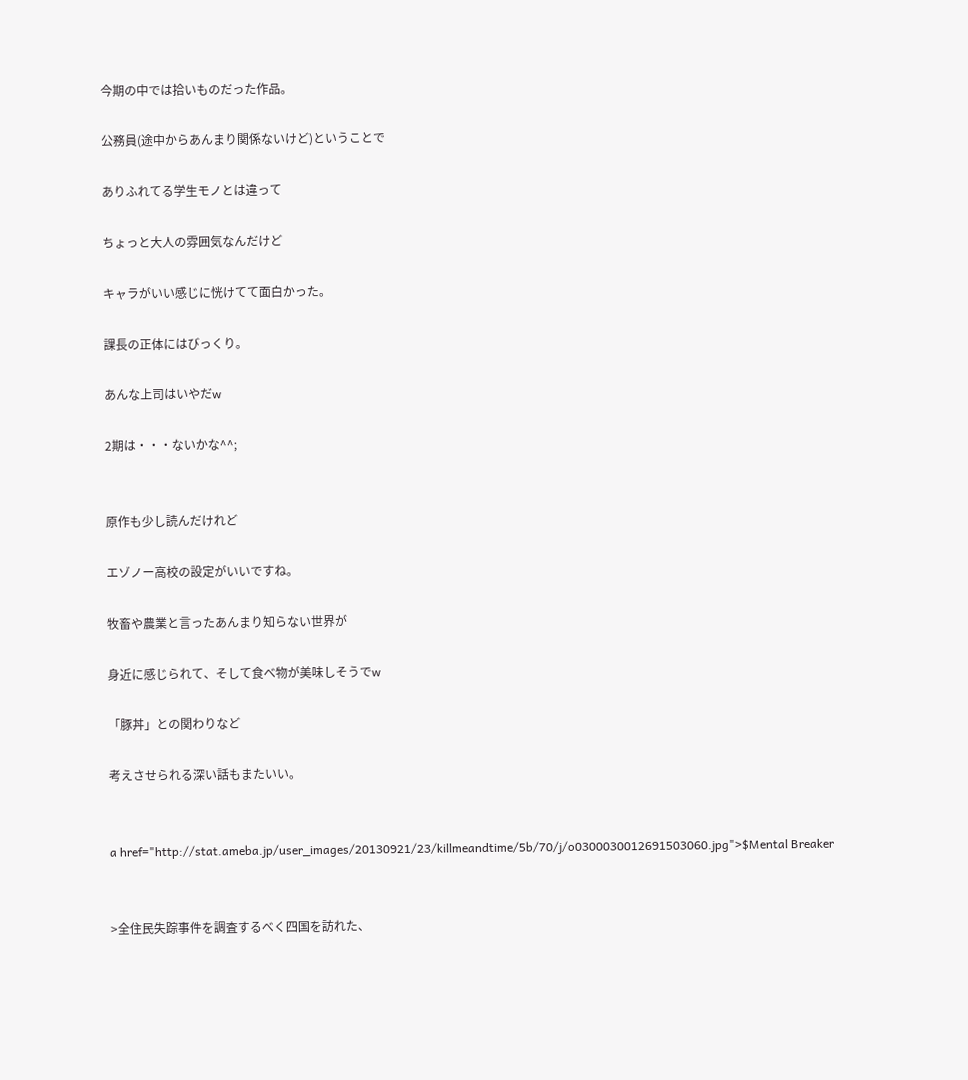今期の中では拾いものだった作品。

公務員(途中からあんまり関係ないけど)ということで

ありふれてる学生モノとは違って

ちょっと大人の雰囲気なんだけど

キャラがいい感じに恍けてて面白かった。

課長の正体にはびっくり。

あんな上司はいやだw

2期は・・・ないかな^^;


原作も少し読んだけれど

エゾノー高校の設定がいいですね。

牧畜や農業と言ったあんまり知らない世界が

身近に感じられて、そして食べ物が美味しそうでw

「豚丼」との関わりなど

考えさせられる深い話もまたいい。


a href="http://stat.ameba.jp/user_images/20130921/23/killmeandtime/5b/70/j/o0300030012691503060.jpg">$Mental Breaker


>全住民失踪事件を調査するべく四国を訪れた、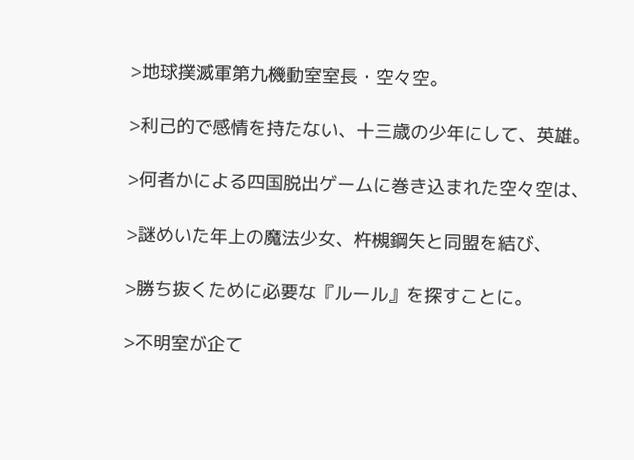>地球撲滅軍第九機動室室長・空々空。

>利己的で感情を持たない、十三歳の少年にして、英雄。

>何者かによる四国脱出ゲームに巻き込まれた空々空は、

>謎めいた年上の魔法少女、杵槻鋼矢と同盟を結び、

>勝ち抜くために必要な『ルール』を探すことに。

>不明室が企て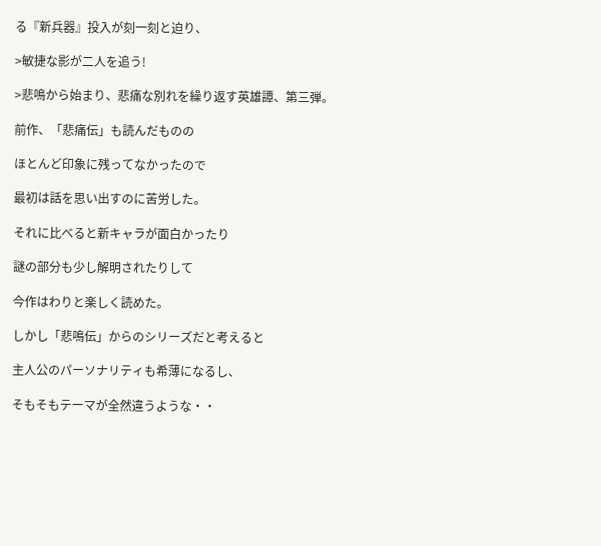る『新兵器』投入が刻一刻と迫り、

>敏捷な影が二人を追う!

>悲鳴から始まり、悲痛な別れを繰り返す英雄譚、第三弾。

前作、「悲痛伝」も読んだものの

ほとんど印象に残ってなかったので

最初は話を思い出すのに苦労した。

それに比べると新キャラが面白かったり

謎の部分も少し解明されたりして

今作はわりと楽しく読めた。

しかし「悲鳴伝」からのシリーズだと考えると

主人公のパーソナリティも希薄になるし、

そもそもテーマが全然違うような・・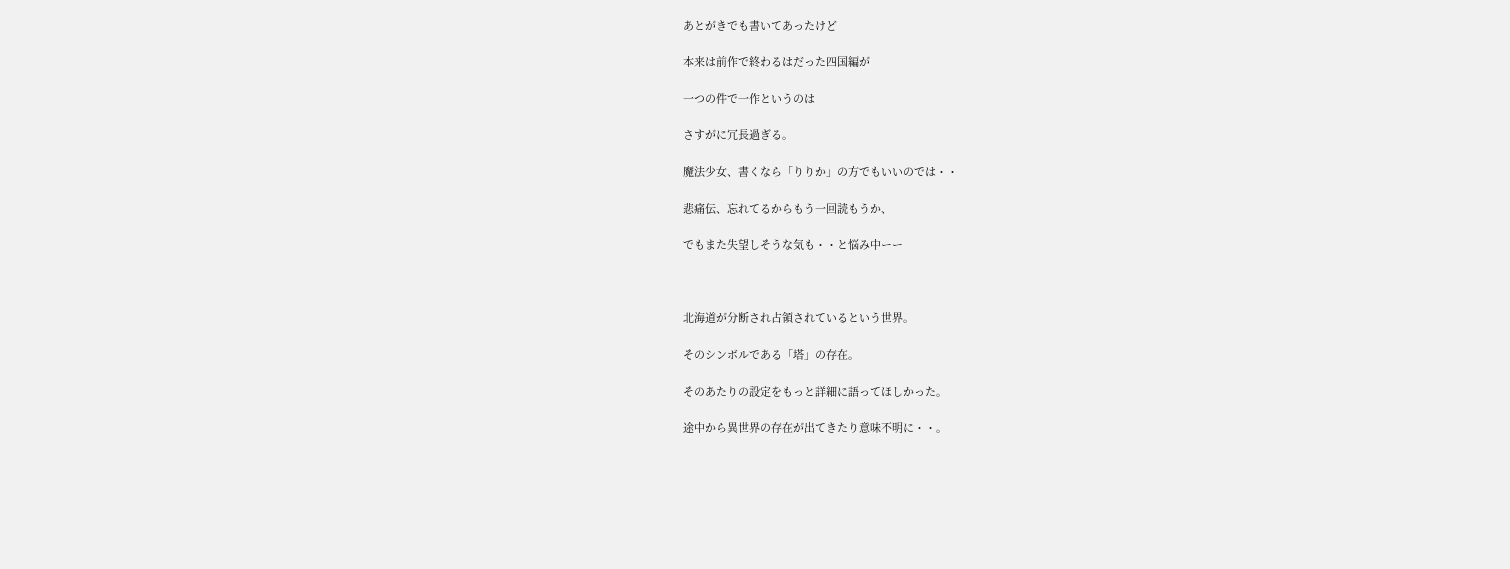あとがきでも書いてあったけど

本来は前作で終わるはだった四国編が

一つの件で一作というのは

さすがに冗長過ぎる。

魔法少女、書くなら「りりか」の方でもいいのでは・・

悲痛伝、忘れてるからもう一回読もうか、

でもまた失望しそうな気も・・と悩み中ーー



北海道が分断され占領されているという世界。

そのシンボルである「塔」の存在。

そのあたりの設定をもっと詳細に語ってほしかった。

途中から異世界の存在が出てきたり意味不明に・・。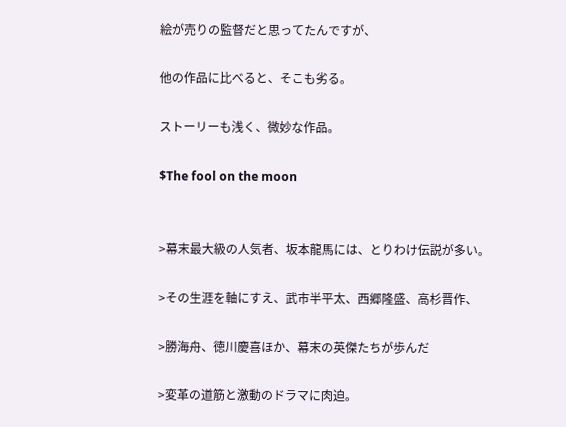絵が売りの監督だと思ってたんですが、

他の作品に比べると、そこも劣る。

ストーリーも浅く、微妙な作品。

$The fool on the moon


>幕末最大級の人気者、坂本龍馬には、とりわけ伝説が多い。

>その生涯を軸にすえ、武市半平太、西郷隆盛、高杉晋作、

>勝海舟、徳川慶喜ほか、幕末の英傑たちが歩んだ

>変革の道筋と激動のドラマに肉迫。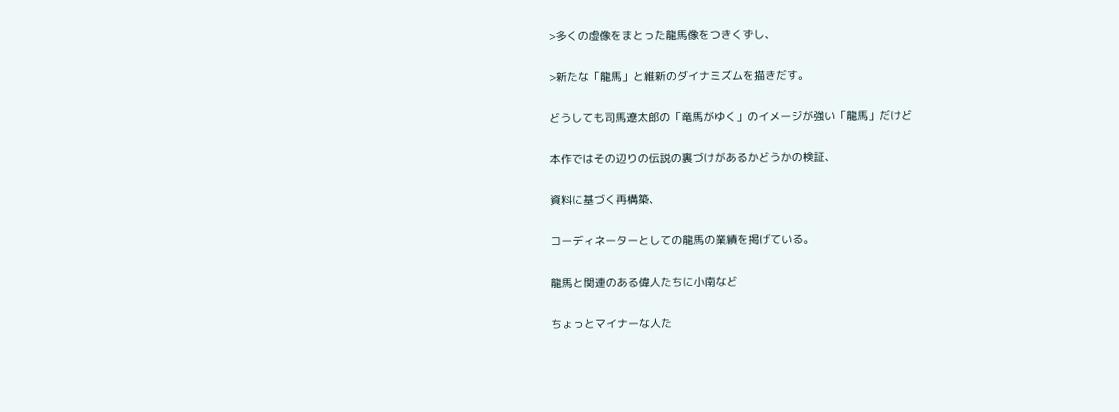>多くの虚像をまとった龍馬像をつきくずし、

>新たな「龍馬」と維新のダイナミズムを描きだす。

どうしても司馬遼太郎の「竜馬がゆく」のイメージが強い「龍馬」だけど

本作ではその辺りの伝説の裏づけがあるかどうかの検証、

資料に基づく再構築、

コーディネーターとしての龍馬の業績を掲げている。

龍馬と関連のある偉人たちに小南など

ちょっとマイナーな人た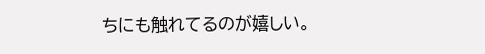ちにも触れてるのが嬉しい。